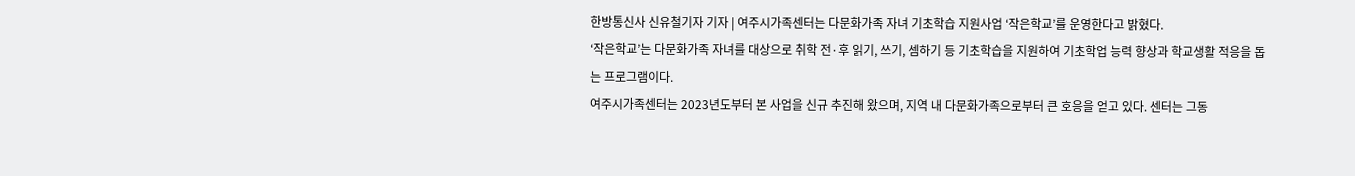한방통신사 신유철기자 기자 | 여주시가족센터는 다문화가족 자녀 기초학습 지원사업 ‘작은학교’를 운영한다고 밝혔다.
‘작은학교’는 다문화가족 자녀를 대상으로 취학 전·후 읽기, 쓰기, 셈하기 등 기초학습을 지원하여 기초학업 능력 향상과 학교생활 적응을 돕는 프로그램이다.
여주시가족센터는 2023년도부터 본 사업을 신규 추진해 왔으며, 지역 내 다문화가족으로부터 큰 호응을 얻고 있다. 센터는 그동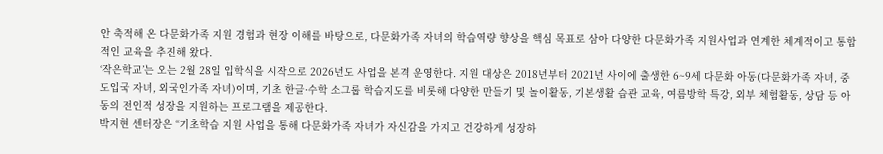안 축적해 온 다문화가족 지원 경험과 현장 이해를 바탕으로, 다문화가족 자녀의 학습역량 향상을 핵심 목표로 삼아 다양한 다문화가족 지원사업과 연계한 체계적이고 통합적인 교육을 추진해 왔다.
‘작은학교’는 오는 2월 28일 입학식을 시작으로 2026년도 사업을 본격 운영한다. 지원 대상은 2018년부터 2021년 사이에 출생한 6~9세 다문화 아동(다문화가족 자녀, 중도입국 자녀, 외국인가족 자녀)이며, 기초 한글·수학 소그룹 학습지도를 비롯해 다양한 만들기 및 놀이활동, 기본생활 습관 교육, 여름방학 특강, 외부 체험활동, 상담 등 아동의 전인적 성장을 지원하는 프로그램을 제공한다.
박지현 센터장은 “기초학습 지원 사업을 통해 다문화가족 자녀가 자신감을 가지고 건강하게 성장하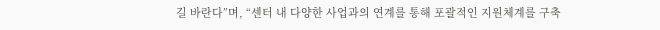길 바란다”며, “센터 내 다양한 사업과의 연계를 통해 포괄적인 지원체계를 구축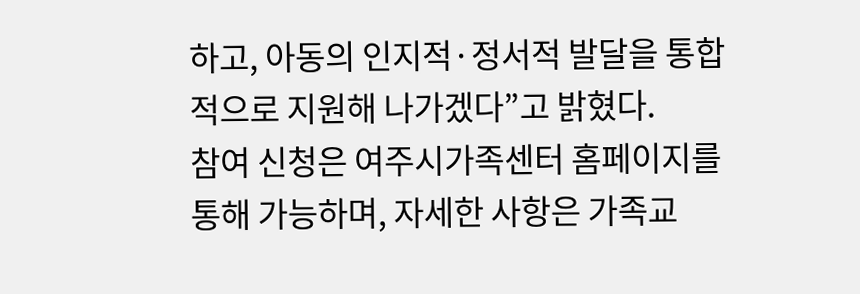하고, 아동의 인지적·정서적 발달을 통합적으로 지원해 나가겠다”고 밝혔다.
참여 신청은 여주시가족센터 홈페이지를 통해 가능하며, 자세한 사항은 가족교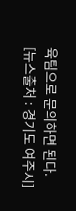육팀으로 문의하면 된다.
[뉴스출처 : 경기도 여주시]